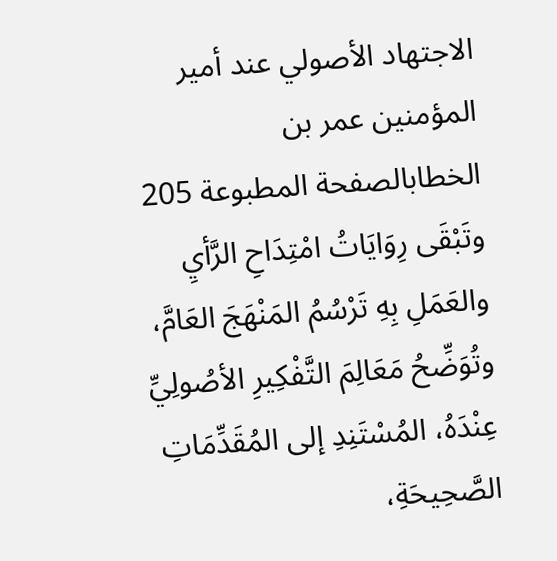الاجتهاد الأصولي عند أمير المؤمنين عمر بن الخطابالصفحة المطبوعة 205
وتَبْقَى رِوَايَاتُ امْتِدَاحِ الرَّأيِ والعَمَلِ بِهِ تَرْسُمُ المَنْهَجَ العَامَّ، وتُوَضِّحُ مَعَالِمَ التَّفْكِيرِ الأصُولِيِّ عِنْدَهُ، المُسْتَنِدِ إلى المُقَدِّمَاتِ الصَّحِيحَةِ،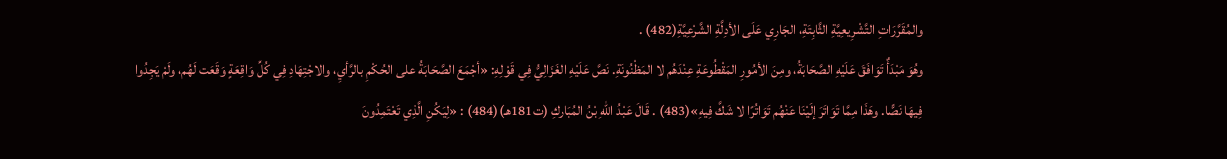والمُقَرَّرَاتِ التَّشْرِيعِيَّةِ الثَّابِتَةِ، الجَارِي عَلَى الأدِلَّةِ الشَّرْعِيَّةِ(482) .
وهُوَ مَبْدَأٌ تَوَافَقَ عَلَيْهِ الصَّحَابَةُ، ومِنَ الأمُورِ المَقْطُوعَةِ عِنْدَهُم لا المَظْنُونَةِ. نَصَّ عَلَيْهِ الغَزَالِيُّ فِي قَوْلِهِ: «أجْمَعَ الصَّحَابَةُ على الحُكْمِ بالرَّأيِ، والاجْتِهَادِ فِي كُلِّ وَاقِعَةٍ وَقَعَت لَهُم، ولَمْ يَجِدُوا فِيهَا نَصًّا. وهَذَا مِمَّا تَوَاتَرَ إلَيْنَا عَنْهُم تَوَاتُرًا لا شَكَّ فِيهِ»(483) . قَالَ عَبْدُ اللهِ بْنُ المُبَاركِ (ت181هـ)(484) : «لِيَكُنِ الَّذِي تَعْتَمِدُونَ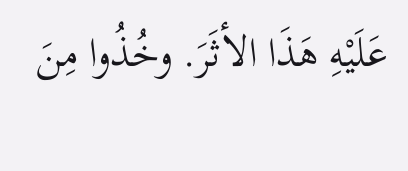عَلَيْهِ هَذَا الأثَرَ. وخُذُوا مِنَ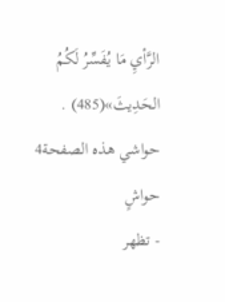الرَّأيِ مَا يُفَسِّرُ لَكُمُ الحَدِيثَ»(485) .
حواشي هذه الصفحة4 حواشٍ
- تظهر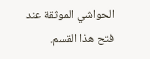الحواشي الموثقة عند فتح هذا القسم.